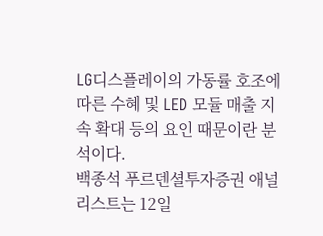LG디스플레이의 가동률 호조에 따른 수혜 및 LED 모듈 매출 지속 확대 등의 요인 때문이란 분석이다.
백종석 푸르덴셜투자증권 애널리스트는 12일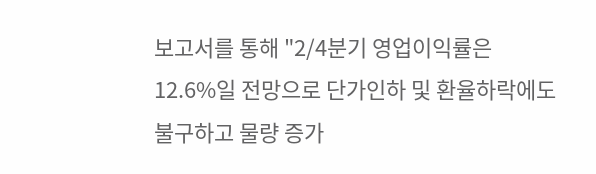보고서를 통해 "2/4분기 영업이익률은 12.6%일 전망으로 단가인하 및 환율하락에도 불구하고 물량 증가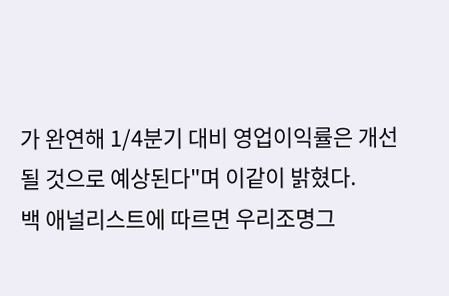가 완연해 1/4분기 대비 영업이익률은 개선될 것으로 예상된다"며 이같이 밝혔다.
백 애널리스트에 따르면 우리조명그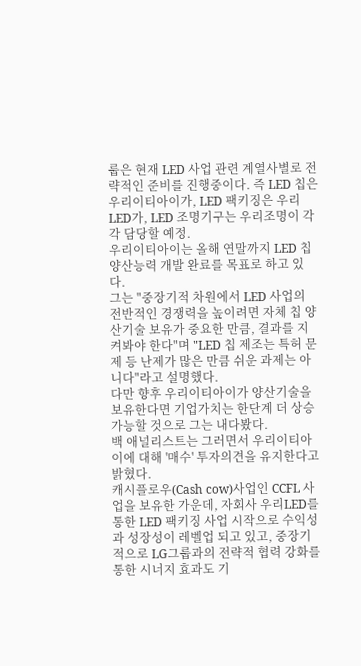룹은 현재 LED 사업 관련 계열사별로 전략적인 준비를 진행중이다. 즉 LED 칩은 우리이티아이가, LED 팩키징은 우리LED가, LED 조명기구는 우리조명이 각각 담당할 예정.
우리이티아이는 올해 연말까지 LED 칩 양산능력 개발 완료를 목표로 하고 있다.
그는 "중장기적 차원에서 LED 사업의 전반적인 경쟁력을 높이려면 자체 칩 양산기술 보유가 중요한 만큼, 결과를 지켜봐야 한다"며 "LED 칩 제조는 특허 문제 등 난제가 많은 만큼 쉬운 과제는 아니다"라고 설명했다.
다만 향후 우리이티아이가 양산기술을 보유한다면 기업가치는 한단계 더 상승 가능할 것으로 그는 내다봤다.
백 애널리스트는 그러면서 우리이티아이에 대해 '매수' 투자의견을 유지한다고 밝혔다.
캐시플로우(Cash cow)사업인 CCFL 사업을 보유한 가운데, 자회사 우리LED를 통한 LED 팩키징 사업 시작으로 수익성과 성장성이 레벨업 되고 있고, 중장기적으로 LG그룹과의 전략적 협력 강화를 통한 시너지 효과도 기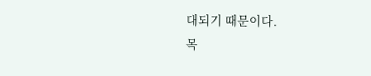대되기 때문이다.
목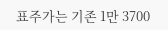표주가는 기존 1만 3700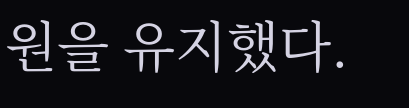원을 유지했다.